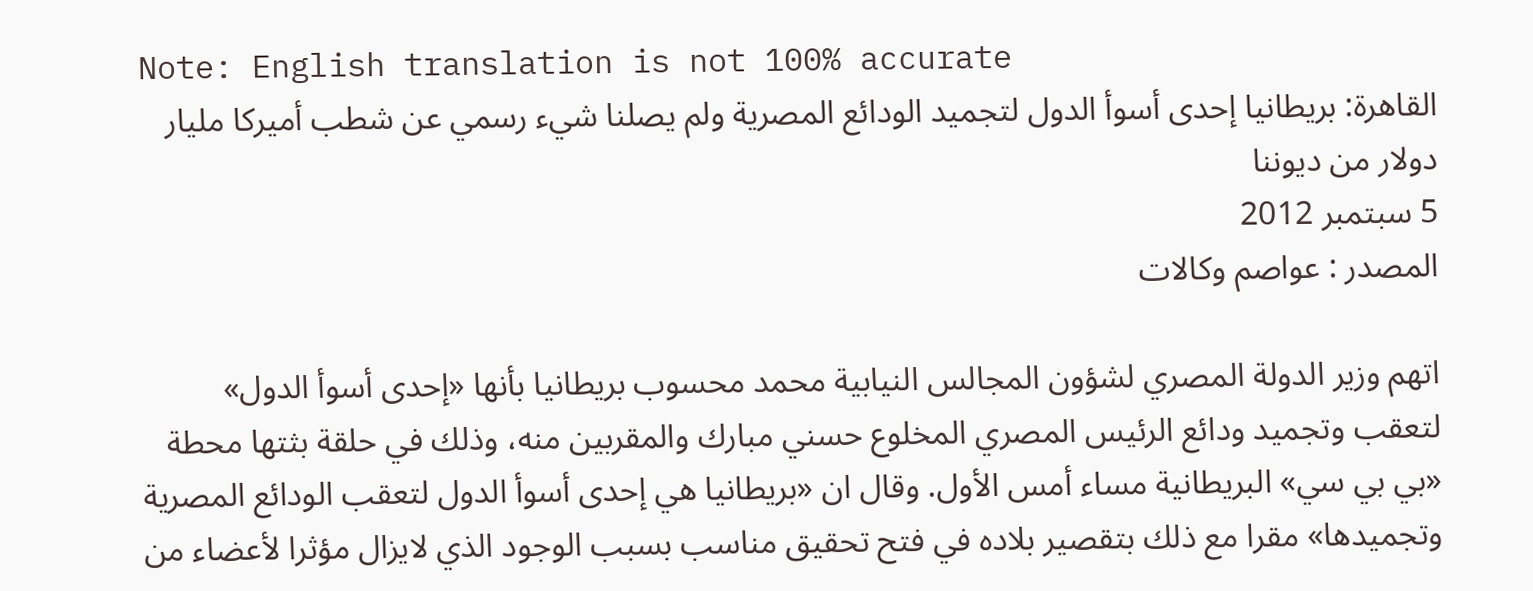Note: English translation is not 100% accurate
القاهرة: بريطانيا إحدى أسوأ الدول لتجميد الودائع المصرية ولم يصلنا شيء رسمي عن شطب أميركا مليار دولار من ديوننا
5 سبتمبر 2012
المصدر : عواصم وكالات

اتهم وزير الدولة المصري لشؤون المجالس النيابية محمد محسوب بريطانيا بأنها «إحدى أسوأ الدول» لتعقب وتجميد ودائع الرئيس المصري المخلوع حسني مبارك والمقربين منه، وذلك في حلقة بثتها محطة «بي بي سي» البريطانية مساء أمس الأول. وقال ان «بريطانيا هي إحدى أسوأ الدول لتعقب الودائع المصرية وتجميدها» مقرا مع ذلك بتقصير بلاده في فتح تحقيق مناسب بسبب الوجود الذي لايزال مؤثرا لأعضاء من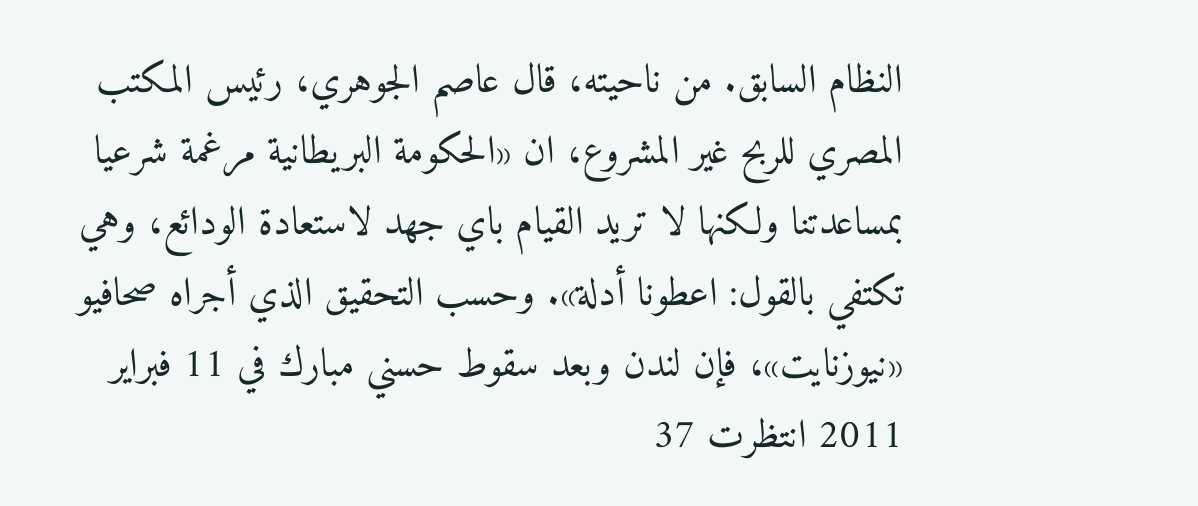النظام السابق. من ناحيته، قال عاصم الجوهري، رئيس المكتب المصري للربح غير المشروع، ان «الحكومة البريطانية مرغمة شرعيا بمساعدتنا ولكنها لا تريد القيام باي جهد لاستعادة الودائع، وهي تكتفي بالقول: اعطونا أدلة». وحسب التحقيق الذي أجراه صحافيو «نيوزنايت»، فإن لندن وبعد سقوط حسني مبارك في 11 فبراير 2011 انتظرت 37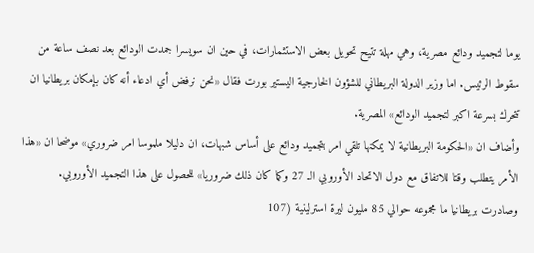يوما لتجميد ودائع مصرية، وهي مهلة تتيح تحويل بعض الاستثمارات، في حين ان سويسرا جمدت الودائع بعد نصف ساعة من سقوط الرئيس. اما وزير الدولة البريطاني للشؤون الخارجية اليستير بورت فقال «نحن نرفض أي ادعاء أنه كان بإمكان بريطانيا ان تتحرك بسرعة اكبر لتجميد الودائع» المصرية.
وأضاف ان «الحكومة البريطانية لا يمكنها تلقي امر بتجميد ودائع على أساس شبهات، ان دليلا ملموسا امر ضروري» موضحا ان «هذا الأمر يتطلب وقتا للاتفاق مع دول الاتحاد الأوروبي الـ 27 وكما كان ذلك ضروريا» للحصول على هذا التجميد الأوروبي.
وصادرت بريطانيا ما مجموعه حوالي 85 مليون ليرة استرلينية (107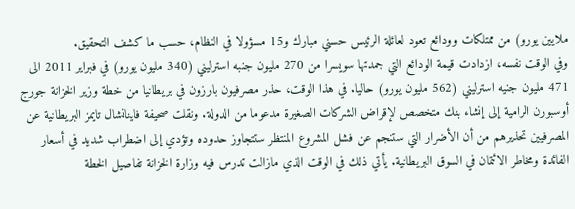ملايين يورو) من ممتلكات وودائع تعود لعائلة الرئيس حسني مبارك و15 مسؤولا في النظام، حسب ما كشف التحقيق.
وفي الوقت نفسه، ازدادت قيمة الودائع التي جمدتها سويسرا من 270 مليون جنبه استرليني (340 مليون يورو) في فبراير 2011 الى 471 مليون جنيه استرليني (562 مليون يورو) حاليا. في هذا الوقت، حذر مصرفيون بارزون في بريطانيا من خطة وزير الخزانة جورج أوسبورن الرامية إلى إنشاء بنك متخصص لإقراض الشركات الصغيرة مدعوما من الدولة. ونقلت صحيفة فاينانشال تايمز البريطانية عن المصرفيين تحذيرهم من أن الأضرار التي ستنجم عن فشل المشروع المنتظر ستتجاوز حدوده وتؤدي إلى اضطراب شديد في أسعار الفائدة ومخاطر الائتمان في السوق البريطانية. يأتي ذلك في الوقت الذي مازالت تدرس فيه وزارة الخزانة تفاصيل الخطة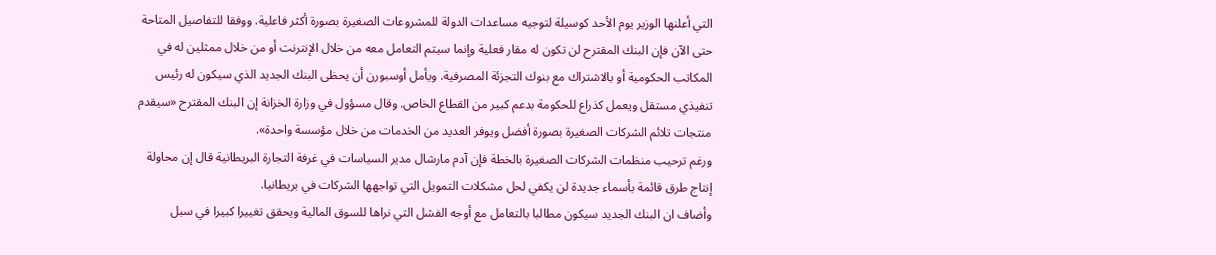التي أعلنها الوزير يوم الأحد كوسيلة لتوجيه مساعدات الدولة للمشروعات الصغيرة بصورة أكثر فاعلية. ووفقا للتفاصيل المتاحة حتى الآن فإن البنك المقترح لن تكون له مقار فعلية وإنما سيتم التعامل معه من خلال الإنترنت أو من خلال ممثلين له في المكاتب الحكومية أو بالاشتراك مع بنوك التجزئة المصرفية. ويأمل أوسبورن أن يحظى البنك الجديد الذي سيكون له رئيس تنفيذي مستقل ويعمل كذراع للحكومة بدعم كبير من القطاع الخاص. وقال مسؤول في وزارة الخزانة إن البنك المقترح «سيقدم منتجات تلائم الشركات الصغيرة بصورة أفضل ويوفر العديد من الخدمات من خلال مؤسسة واحدة».
ورغم ترحيب منظمات الشركات الصغيرة بالخطة فإن آدم مارشال مدير السياسات في غرفة التجارة البريطانية قال إن محاولة إنتاج طرق قائمة بأسماء جديدة لن يكفي لحل مشكلات التمويل التي تواجهها الشركات في بريطانيا.
وأضاف ان البنك الجديد سيكون مطالبا بالتعامل مع أوجه الفشل التي نراها للسوق المالية ويحقق تغييرا كبيرا في سبل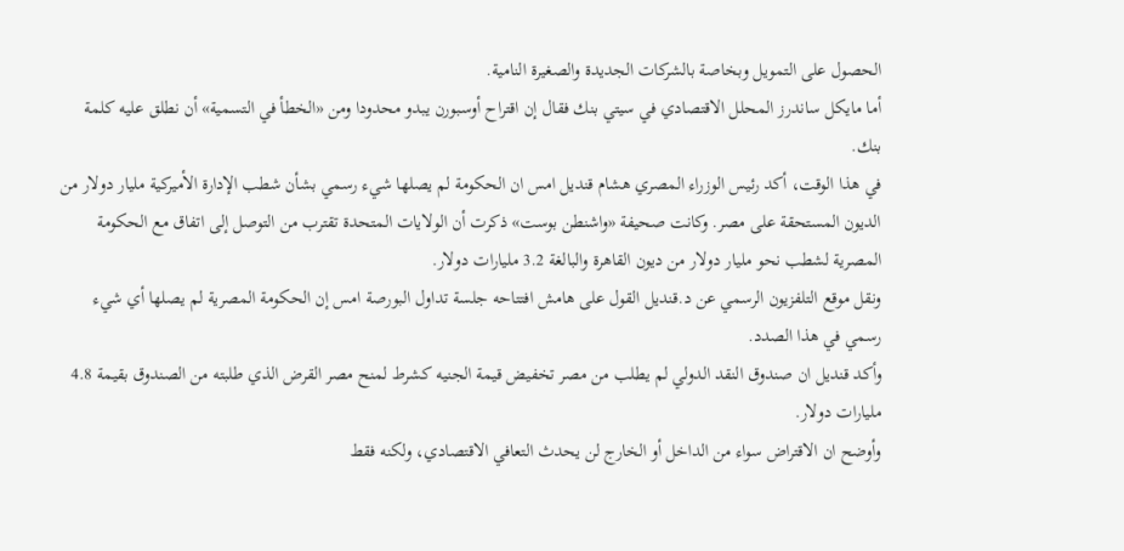الحصول على التمويل وبخاصة بالشركات الجديدة والصغيرة النامية.
أما مايكل ساندرز المحلل الاقتصادي في سيتي بنك فقال إن اقتراح أوسبورن يبدو محدودا ومن «الخطأ في التسمية» أن نطلق عليه كلمة بنك.
في هذا الوقت، أكد رئيس الوزراء المصري هشام قنديل امس ان الحكومة لم يصلها شيء رسمي بشأن شطب الإدارة الأميركية مليار دولار من الديون المستحقة على مصر. وكانت صحيفة «واشنطن بوست» ذكرت أن الولايات المتحدة تقترب من التوصل إلى اتفاق مع الحكومة المصرية لشطب نحو مليار دولار من ديون القاهرة والبالغة 3.2 مليارات دولار.
ونقل موقع التلفزيون الرسمي عن د.قنديل القول على هامش افتتاحه جلسة تداول البورصة امس إن الحكومة المصرية لم يصلها أي شيء رسمي في هذا الصدد.
وأكد قنديل ان صندوق النقد الدولي لم يطلب من مصر تخفيض قيمة الجنيه كشرط لمنح مصر القرض الذي طلبته من الصندوق بقيمة 4.8 مليارات دولار.
وأوضح ان الاقتراض سواء من الداخل أو الخارج لن يحدث التعافي الاقتصادي، ولكنه فقط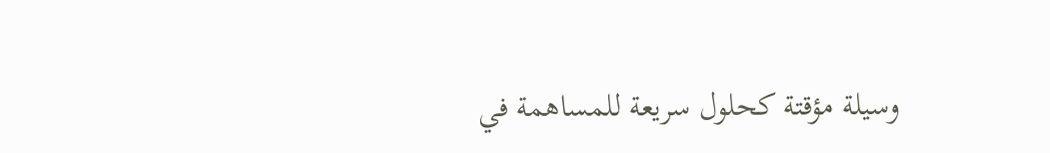وسيلة مؤقتة كحلول سريعة للمساهمة في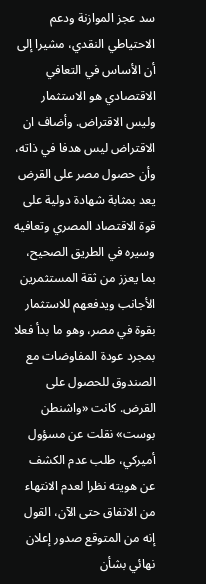سد عجز الموازنة ودعم الاحتياطي النقدي، مشيرا إلى أن الأساس في التعافي الاقتصادي هو الاستثمار وليس الاقتراض. وأضاف ان الاقتراض ليس هدفا في ذاته، وأن حصول مصر على القرض يعد بمثابة شهادة دولية على قوة الاقتصاد المصري وتعافيه وسيره في الطريق الصحيح، بما يعزز من ثقة المستثمرين الأجانب ويدفعهم للاستثمار بقوة في مصر، وهو ما بدأ فعلا بمجرد عودة المفاوضات مع الصندوق للحصول على القرض. كانت «واشنطن بوست» نقلت عن مسؤول أميركي، طلب عدم الكشف عن هويته نظرا لعدم الانتهاء من الاتفاق حتى الآن، القول إنه من المتوقع صدور إعلان نهائي بشأن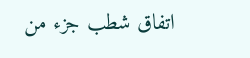اتفاق شطب جزء من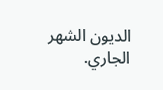الديون الشهر الجاري.